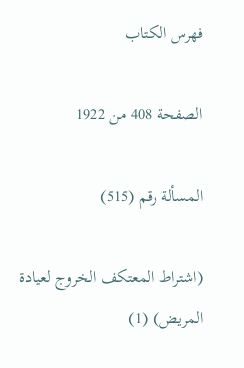فهرس الكتاب

الصفحة 408 من 1922

المسألة رقم (515)

(اشتراط المعتكف الخروج لعيادة المريض) (1)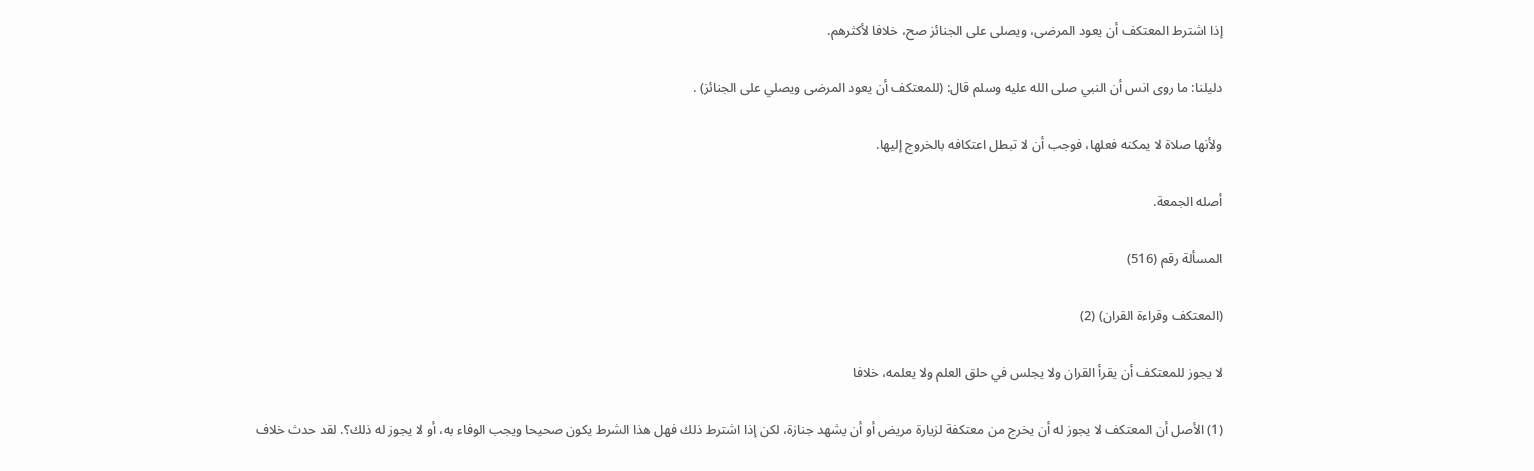إذا اشترط المعتكف أن يعود المرضى، ويصلى على الجنائز صح، خلافا لأكثرهم.

دليلنا: ما روى انس أن النبي صلى الله عليه وسلم قال: (للمعتكف أن يعود المرضى ويصلي على الجنائز) .

ولأنها صلاة لا يمكنه فعلها، فوجب أن لا تبطل اعتكافه بالخروج إليها.

أصله الجمعة.

المسألة رقم (516)

(المعتكف وقراءة القران) (2)

لا يجوز للمعتكف أن يقرأ القران ولا يجلس في حلق العلم ولا يعلمه، خلافا

(1) الأصل أن المعتكف لا يجوز له أن يخرج من معتكفة لزيارة مريض أو أن يشهد جنازة، لكن إذا اشترط ذلك فهل هذا الشرط يكون صحيحا ويجب الوفاء به، أو لا يجوز له ذلك؟. لقد حدث خلاف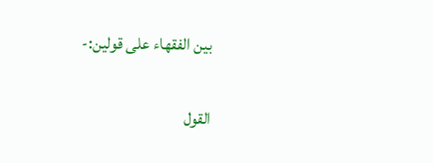بين الفقهاء على قولين:-

القول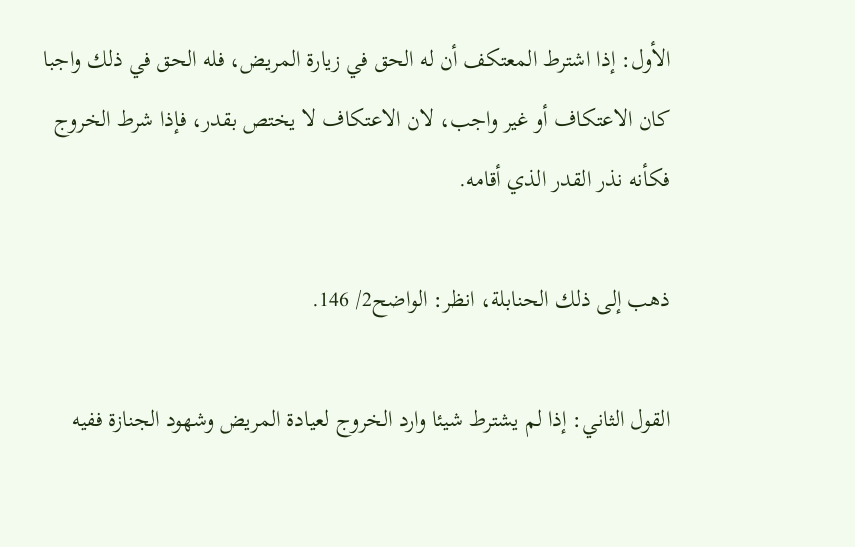الأول: إذا اشترط المعتكف أن له الحق في زيارة المريض، فله الحق في ذلك واجبا كان الاعتكاف أو غير واجب، لان الاعتكاف لا يختص بقدر، فإذا شرط الخروج فكأنه نذر القدر الذي أقامه.

ذهب إلى ذلك الحنابلة، انظر: الواضح2/ 146.

القول الثاني: إذا لم يشترط شيئا وارد الخروج لعيادة المريض وشهود الجنازة ففيه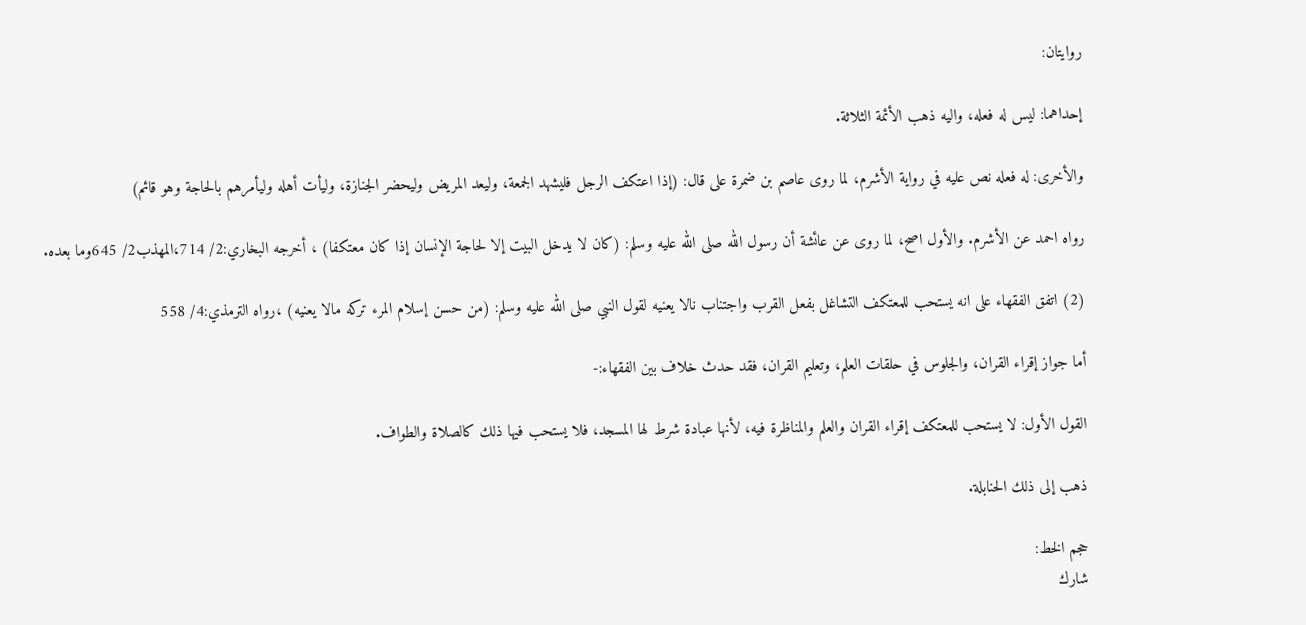روايتان:

إحداهما: ليس له فعله، واليه ذهب الأئمة الثلاثة.

والأخرى: له فعله نص عليه في رواية الأشرم، لما روى عاصم بن ضمرة على قال: (إذا اعتكف الرجل فليشهد الجمعة، وليعد المريض وليحضر الجنازة، وليأت أهله وليأمرهم بالحاجة وهو قائم)

رواه احمد عن الأشرم. والأول اصح، لما روى عن عائشة أن رسول الله صلى الله عليه وسلم: (كان لا يدخل البيت إلا لحاجة الإنسان إذا كان معتكفا) ، أخرجه البخاري:2/ 714،المهذب2/ 645وما بعده.

(2) اتفق الفقهاء على انه يستحب للمعتكف التشاغل بفعل القرب واجتناب نالا يعنيه لقول النبي صلى الله عليه وسلم: (من حسن إسلام المرء تركه مالا يعنيه) ،رواه الترمذي:4/ 558

أما جواز إقراء القران، والجلوس في حلقات العلم، وتعليم القران، فقد حدث خلاف بين الفقهاء:-

القول الأول: لا يستحب للمعتكف إقراء القران والعلم والمناظرة فيه، لأنها عبادة شرط لها المسجد، فلا يستحب فيها ذلك كالصلاة والطواف.

ذهب إلى ذلك الحنابلة.

حجم الخط:
شارك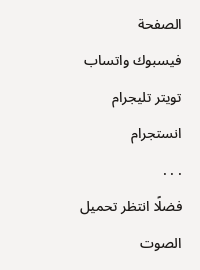الصفحة
فيسبوك واتساب تويتر تليجرام انستجرام
. . .
فضلًا انتظر تحميل الصوت